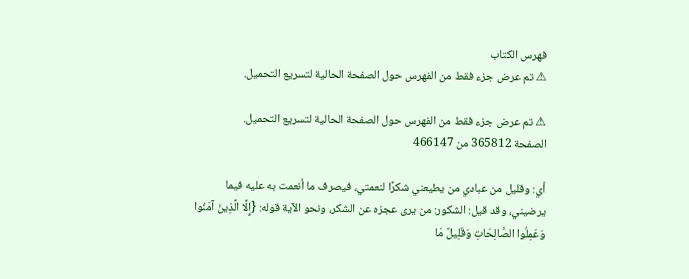فهرس الكتاب
⚠ تم عرض جزء فقط من الفهرس حول الصفحة الحالية لتسريع التحميل.

⚠ تم عرض جزء فقط من الفهرس حول الصفحة الحالية لتسريع التحميل.
الصفحة 365812 من 466147

أي: وقليل من عبادي من يطيعني شكرًا لنعمتي، فيصرف ما أنعمت به عليه فيما يرضيني، وقد قيل: الشكور: من يرى عجزه عن الشكر، ونحو الآية قوله: {إِلَّا الَّذِينَ آمَنُوا وَعَمِلُوا الصَّالِحَاتِ وَقَلِيلٌ مَا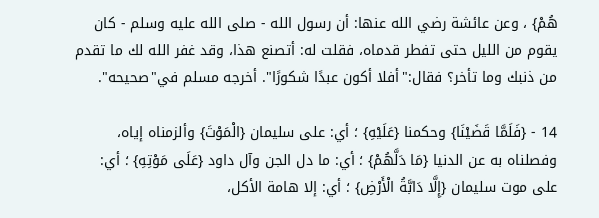هُمْ} ، وعن عائشة رضي الله عنها: أن رسول الله - صلى الله عليه وسلم - كان يقوم من الليل حتى تفطر قدماه، فقلت له: أتصنع هذا، وقد غفر الله لك ما تقدم من ذنبك وما تأخر؟ فقال:"أفلا أكون عبدًا شكورًا". أخرجه مسلم في"صحيحه".

14 - {فَلَمَّا قَضَيْنَا} وحكمنا {عَلَيْهِ} ؛ أي: على سليمان {الْمَوْتَ} وألزمناه إياه، وفصلناه به عن الدنيا {مَا دَلَّهُمْ} ؛ أي: ما دل الجن وآل داود {عَلَى مَوْتِهِ} ؛ أي: على موت سليمان {إِلَّا دَابَّةُ الْأَرْضِ} ؛ أي: إلا هامة الأكل،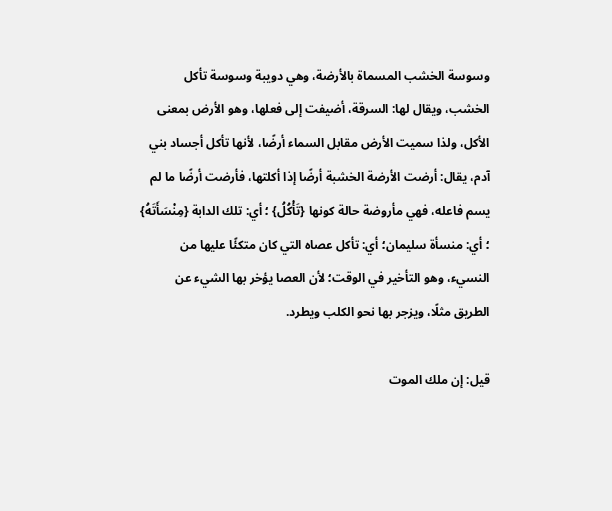وسوسة الخشب المسماة بالأرضة، وهي دويبة وسوسة تأكل الخشب، ويقال لها: السرقة، أضيفت إلى فعلها، وهو الأرض بمعنى الأكل، ولذا سميت الأرض مقابل السماء أرضًا، لأنها تأكل أجساد بني آدم، يقال: أرضت الأرضة الخشبة أرضًا إذا أكلتها، فأرضت أرضًا ما لم يسم فاعله، فهي مأروضة حالة كونها {تَأْكُلُ} ؛ أي: تلك الدابة {مِنْسَأَتَهُ} ؛ أي: منسأة سليمان؛ أي: تأكل عصاه التي كان متكئًا عليها من النسيء، وهو التأخير في الوقت؛ لأن العصا يؤخر بها الشيء عن الطريق مثلًا، ويزجر بها نحو الكلب ويطرد.

قيل: إن ملك الموت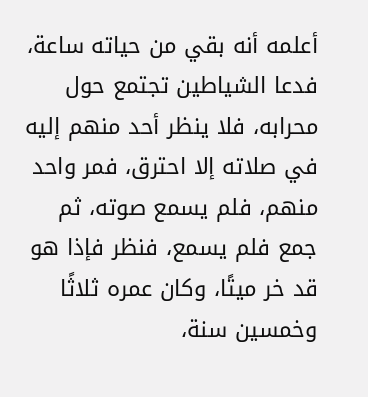أعلمه أنه بقي من حياته ساعة، فدعا الشياطين تجتمع حول محرابه، فلا ينظر أحد منهم إليه في صلاته إلا احترق، فمر واحد منهم، فلم يسمع صوته، ثم جمع فلم يسمع، فنظر فإذا هو قد خر ميتًا، وكان عمره ثلاثًا وخمسين سنة،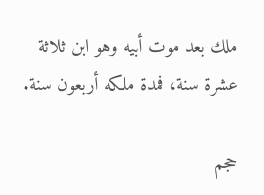ملك بعد موت أبيه وهو ابن ثلاثة عشرة سنة، فمدة ملكه أربعون سنة.

حجم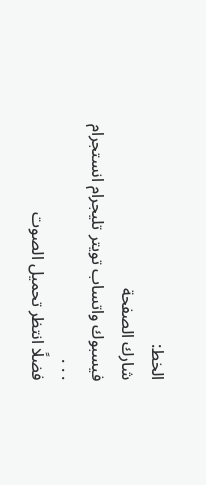الخط:
شارك الصفحة
فيسبوك واتساب تويتر تليجرام انستجرام
. . .
فضلًا انتظر تحميل الصوت